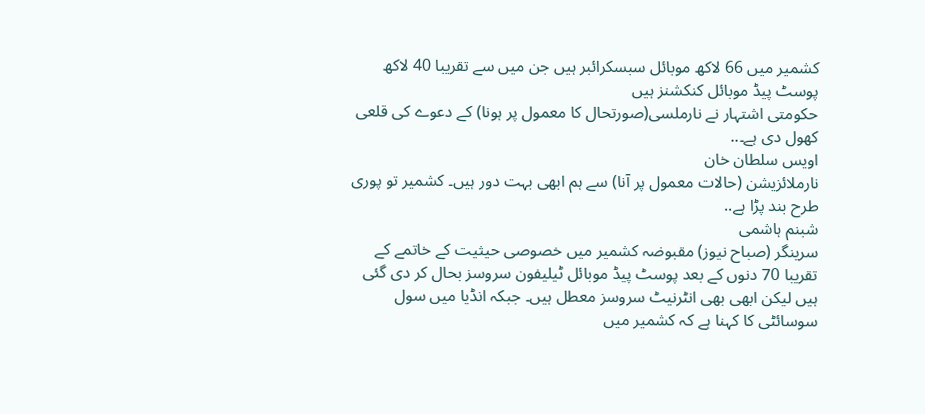کشمیر میں 66 لاکھ موبائل سبسکرائبر ہیں جن میں سے تقریبا 40 لاکھ پوسٹ پیڈ موبائل کنکشنز ہیں
حکومتی اشتہار نے نارملسی(صورتحال کا معمول پر ہونا) کے دعوے کی قلعی کھول دی ہے۔..
اویس سلطان خان
نارملائزیشن (حالات معمول پر آنا) سے ہم ابھی بہت دور ہیں۔ کشمیر تو پوری طرح بند پڑا ہے..
شبنم ہاشمی
سرینگر (صباح نیوز) مقبوضہ کشمیر میں خصوصی حیثیت کے خاتمے کے تقریبا 70 دنوں کے بعد پوسٹ پیڈ موبائل ٹیلیفون سروسز بحال کر دی گئی ہیں لیکن ابھی بھی انٹرنیٹ سروسز معطل ہیں۔ جبکہ انڈیا میں سول سوسائٹی کا کہنا ہے کہ کشمیر میں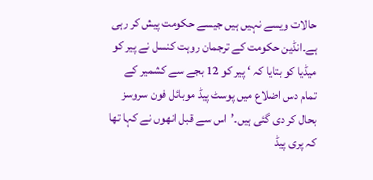حالات ویسے نہیں ہیں جیسے حکومت پیش کر رہی ہے۔انڈین حکومت کے ترجمان روہت کنسل نے پیر کو میڈیا کو بتایا کہ ‘ پیر کو 12 بجے سے کشمیر کے تمام دس اضلاع میں پوسٹ پیڈ موبائل فون سروسز بحال کر دی گئی ہیں۔’اس سے قبل انھوں نے کہا تھا کہ پری پیڈ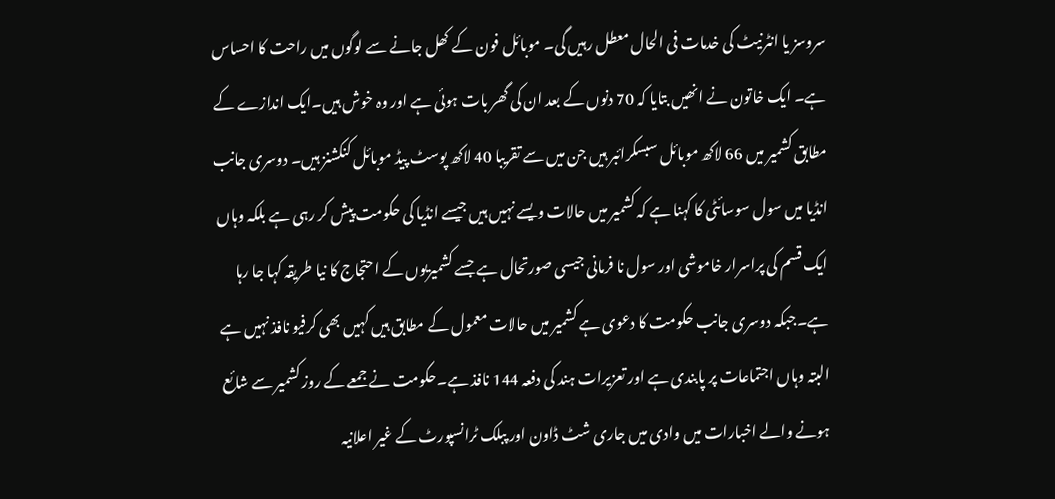سروسز یا انٹرنیٹ کی خدمات فی الحال معطل رہیں گی۔ موبائل فون کے کھل جانے سے لوگوں میں راحت کا احساس ہے۔ ایک خاتون نے انھیں بتایا کہ 70 دنوں کے بعد ان کی گھر بات ہوئی ہے اور وہ خوش ہیں۔ایک اندازے کے مطابق کشمیر میں 66 لاکھ موبائل سبسکرائبر ہیں جن میں سے تقریبا 40 لاکھ پوسٹ پیڈ موبائل کنکشنز ہیں۔ دوسری جانب انڈیا میں سول سوسائٹی کا کہنا ہے کہ کشمیر میں حالات ویسے نہیں ہیں جیسے انڈیا کی حکومت پیش کر رہی ہے بلکہ وہاں ایک قسم کی پراسرار خاموشی اور سول نا فرمانی جیسی صورتحال ہے جسے کشمیریوں کے احتجاج کا نیا طریقہ کہا جا رہا ہے۔جبکہ دوسری جانب حکومت کا دعوی ہے کشمیر میں حالات معمول کے مطابق ہیں کہیں بھی کرفیو نافذ نہیں ہے البتہ وہاں اجتماعات پر پابندی ہے اور تعزیرات ہند کی دفعہ 144 نافذ ہے۔حکومت نے جمعے کے روز کشمیر سے شائع ہونے والے اخبارات میں وادی میں جاری شٹ ڈاون اور پبلک ٹرانسپورٹ کے غیر اعلانیہ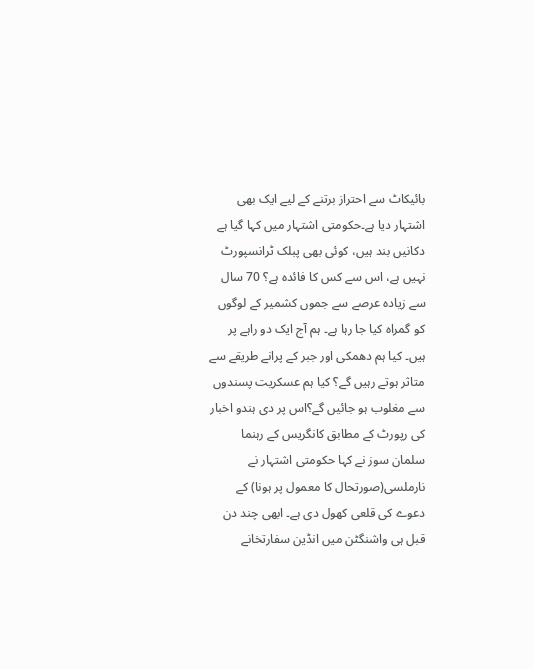بائیکاٹ سے احتراز برتنے کے لیے ایک بھی اشتہار دیا ہے۔حکومتی اشتہار میں کہا گیا ہے دکانیں بند ہیں، کوئی بھی پبلک ٹرانسپورٹ نہیں ہے، اس سے کس کا فائدہ ہے؟ 70 سال سے زیادہ عرصے سے جموں کشمیر کے لوگوں کو گمراہ کیا جا رہا ہے۔ ہم آج ایک دو راہے پر ہیں۔ کیا ہم دھمکی اور جبر کے پرانے طریقے سے متاثر ہوتے رہیں گے؟ کیا ہم عسکریت پسندوں سے مغلوب ہو جائیں گے؟اس پر دی ہندو اخبار کی رپورٹ کے مطابق کانگریس کے رہنما سلمان سوز نے کہا حکومتی اشتہار نے نارملسی(صورتحال کا معمول پر ہونا) کے دعوے کی قلعی کھول دی ہے۔ ابھی چند دن قبل ہی واشنگٹن میں انڈین سفارتخانے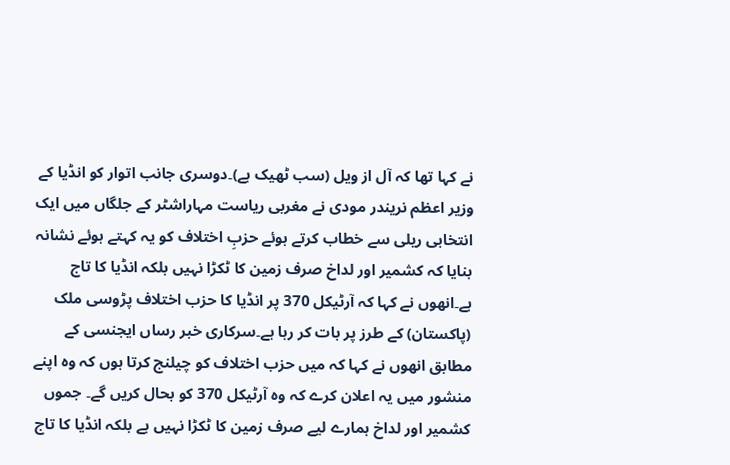نے کہا تھا کہ آل از ویل (سب ٹھیک ہے)۔دوسری جانب اتوار کو انڈیا کے وزیر اعظم نریندر مودی نے مغربی ریاست مہاراشٹر کے جلگاں میں ایک انتخابی ریلی سے خطاب کرتے ہوئے حزبِ اختلاف کو یہ کہتے ہوئے نشانہ بنایا کہ کشمیر اور لداخ صرف زمین کا ٹکڑا نہیں بلکہ انڈیا کا تاج ہے۔انھوں نے کہا کہ آرٹیکل 370 پر انڈیا کا حزب اختلاف پڑوسی ملک (پاکستان) کے طرز پر بات کر رہا ہے۔سرکاری خبر رساں ایجنسی کے مطابق انھوں نے کہا کہ میں حزب اختلاف کو چیلنج کرتا ہوں کہ وہ اپنے منشور میں یہ اعلان کرے کہ وہ آرٹیکل 370 کو بحال کریں گے۔ جموں کشمیر اور لداخ ہمارے لیے صرف زمین کا ٹکڑا نہیں ہے بلکہ انڈیا کا تاج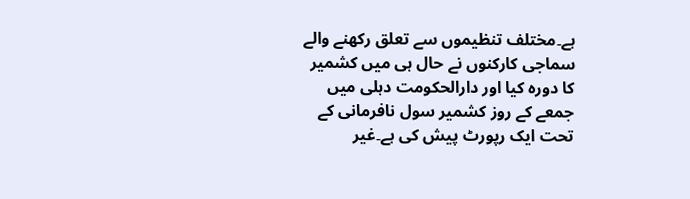ہے۔مختلف تنظیموں سے تعلق رکھنے والے سماجی کارکنوں نے حال ہی میں کشمیر کا دورہ کیا اور دارالحکومت دہلی میں جمعے کے روز کشمیر سول نافرمانی کے تحت ایک رپورٹ پیش کی ہے۔غیر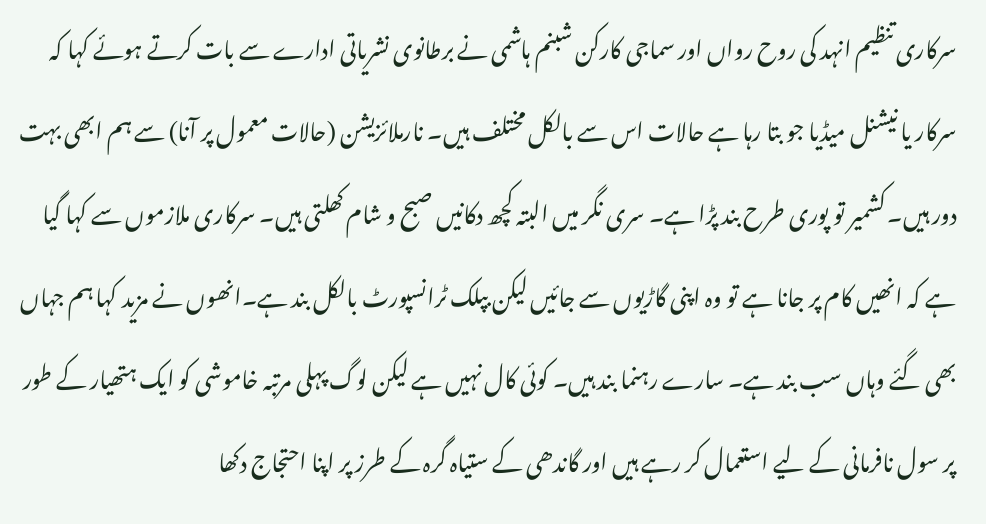سرکاری تنظیم انہد کی روح رواں اور سماجی کارکن شبنم ہاشمی نے برطانوی نشریاتی ادارے سے بات کرتے ہوئے کہا کہ سرکار یا نیشنل میڈیا جو بتا رہا ہے حالات اس سے بالکل مختلف ہیں۔ نارملائزیشن (حالات معمول پر آنا) سے ہم ابھی بہت دور ہیں۔ کشمیر تو پوری طرح بند پڑا ہے۔ سری نگر میں البتہ کچھ دکانیں صبح و شام کھلتی ہیں۔ سرکاری ملازموں سے کہا گیا ہے کہ انھیں کام پر جانا ہے تو وہ اپنی گاڑیوں سے جائیں لیکن بپلک ٹرانسپورٹ بالکل بند ہے۔انھوں نے مزید کہا ہم جہاں بھی گئے وہاں سب بند ہے۔ سارے رہنما بند ہیں۔ کوئی کال نہیں ہے لیکن لوگ پہلی مرتبہ خاموشی کو ایک ہتھیار کے طور پر سول نافرمانی کے لیے استعمال کر رہے ہیں اور گاندھی کے ستیاہ گرہ کے طرز پر اپنا احتجاج دکھا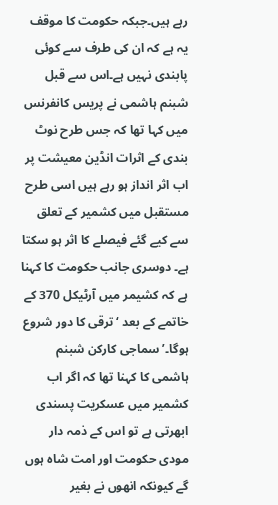رہے ہیں۔جبکہ حکومت کا موقف یہ ہے کہ ان کی طرف سے کوئی پابندی نہیں ہے۔اس سے قبل شبنم ہاشمی نے پریس کانفرنس میں کہا تھا کہ جس طرح نوٹ بندی کے اثرات انڈین معیشت پر اب اثر انداز ہو رہے ہیں اسی طرح مستقبل میں کشمیر کے تعلق سے کیے گئے فیصلے کا اثر ہو سکتا ہے۔ دوسری جانب حکومت کا کہنا ہے کہ کشیمر میں آرٹیکل 370 کے خاتمے کے بعد ‘ترقی کا دور شروع ہوگا۔’سماجی کارکن شبنم ہاشمی کا کہنا تھا کہ اگر اب کشمیر میں عسکریت پسندی ابھرتی ہے تو اس کے ذمہ دار مودی حکومت اور امت شاہ ہوں گے کیونکہ انھوں نے بغیر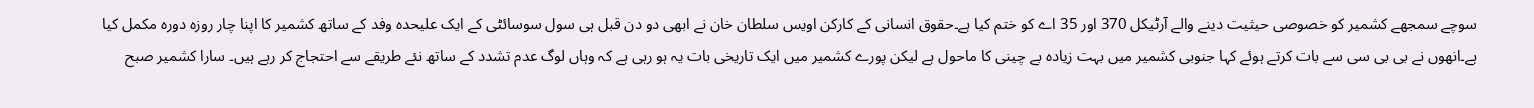سوچے سمجھے کشمیر کو خصوصی حیثیت دینے والے آرٹیکل 370 اور 35 اے کو ختم کیا ہے۔حقوق انسانی کے کارکن اویس سلطان خان نے ابھی دو دن قبل ہی سول سوسائٹی کے ایک علیحدہ وفد کے ساتھ کشمیر کا اپنا چار روزہ دورہ مکمل کیا ہے۔انھوں نے بی بی سی سے بات کرتے ہوئے کہا جنوبی کشمیر میں بہت زیادہ بے چینی کا ماحول ہے لیکن پورے کشمیر میں ایک تاریخی بات یہ ہو رہی ہے کہ وہاں لوگ عدم تشدد کے ساتھ نئے طریقے سے احتجاج کر رہے ہیں۔ سارا کشمیر صبح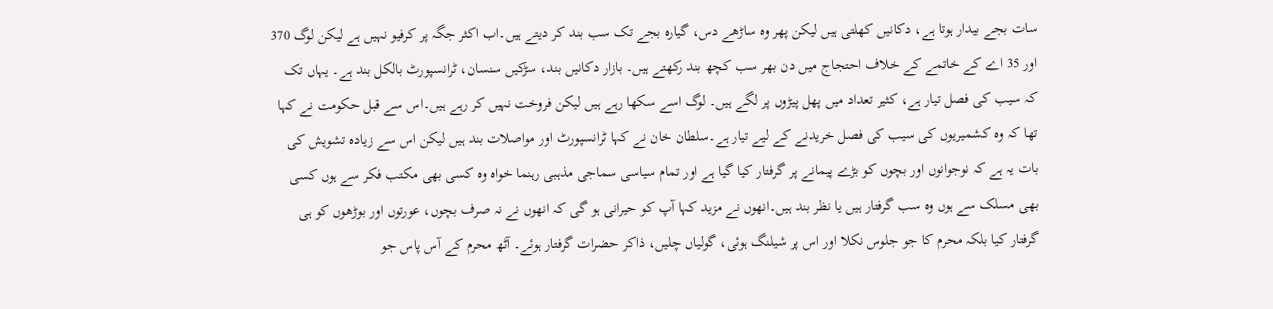سات بجے بیدار ہوتا ہے، دکانیں کھلتی ہیں لیکن پھر وہ ساڑھے دس، گیارہ بجے تک سب بند کر دیتے ہیں۔اب اکثر جگہ پر کرفیو نہیں ہے لیکن لوگ 370 اور 35 اے کے خاتمے کے خلاف احتجاج میں دن بھر سب کچھ بند رکھتے ہیں۔ بازار دکانیں بند، سڑکیں سنسان، ٹرانسپورٹ بالکل بند ہے۔ یہاں تک کہ سیب کی فصل تیار ہے، کثیر تعداد میں پھل پیڑوں پر لگے ہیں۔ لوگ اسے سکھا رہے ہیں لیکن فروخت نہیں کر رہے ہیں۔اس سے قبل حکومت نے کہا تھا کہ وہ کشمیریوں کی سیب کی فصل خریدنے کے لیے تیار ہے۔سلطان خان نے کہا ٹرانسپورٹ اور مواصلات بند ہیں لیکن اس سے زیادہ تشویش کی بات یہ ہے کہ نوجوانوں اور بچوں کو بڑے پیمانے پر گرفتار کیا گیا ہے اور تمام سیاسی سماجی مذہبی رہنما خواہ وہ کسی بھی مکتب فکر سے ہوں کسی بھی مسلک سے ہوں وہ سب گرفتار ہیں یا نظر بند ہیں۔انھوں نے مزید کہا آپ کو حیرانی ہو گی کہ انھوں نے نہ صرف بچوں، عورتوں اور بوڑھوں کو ہی گرفتار کیا بلکہ محرم کا جو جلوس نکلا اور اس پر شیلنگ ہوئی، گولیاں چلیں، ذاکر حضرات گرفتار ہوئے۔ آٹھ محرم کے آس پاس جو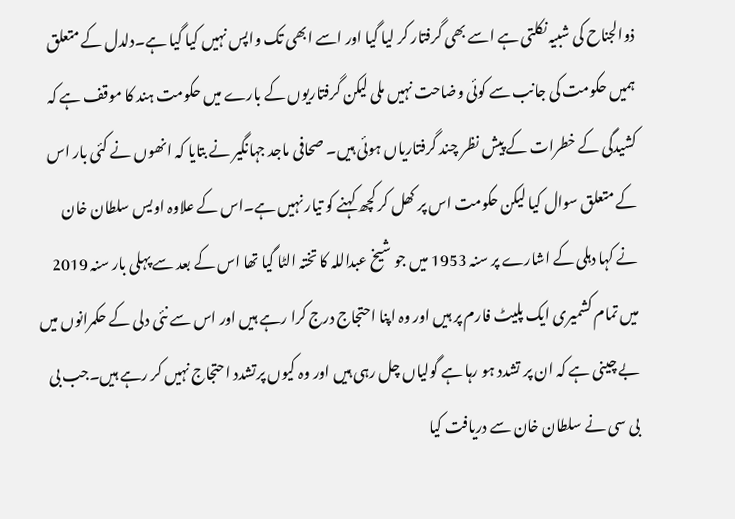ذوالجناح کی شبیہ نکلتی ہے اسے بھی گرفتار کر لیا گیا اور اسے ابھی تک واپس نہیں کیا گیا ہے۔دلدل کے متعلق ہمیں حکومت کی جانب سے کوئی وضاحت نہیں ملی لیکن گرفتاریوں کے بارے میں حکومت ہند کا موقف ہے کہ کشیدگی کے خطرات کے پیش نظر چند گرفتاریاں ہوئی ہیں۔ صحافی ماجد جہانگیر نے بتایا کہ انھوں نے کئی بار اس کے متعلق سوال کیا لیکن حکومت اس پر کھل کر کچھ کہنے کو تیار نہیں ہے۔اس کے علاوہ اویس سلطان خان نے کہا دہلی کے اشارے پر سنہ 1953 میں جو شیخ عبداللہ کا تختہ الٹا گیا تھا اس کے بعد سے پہلی بار سنہ 2019 میں تمام کشمیری ایک پلیٹ فارم پر ہیں اور وہ اپنا احتجاج درج کرا رہے ہیں اور اس سے نئی دلی کے حکمرانوں میں بے چینی ہے کہ ان پر تشدد ہو رہا ہے گولیاں چل رہی ہیں اور وہ کیوں پرتشدد احتجاج نہیں کر رہے ہیں۔جب بی بی سی نے سلطان خان سے دریافت کیا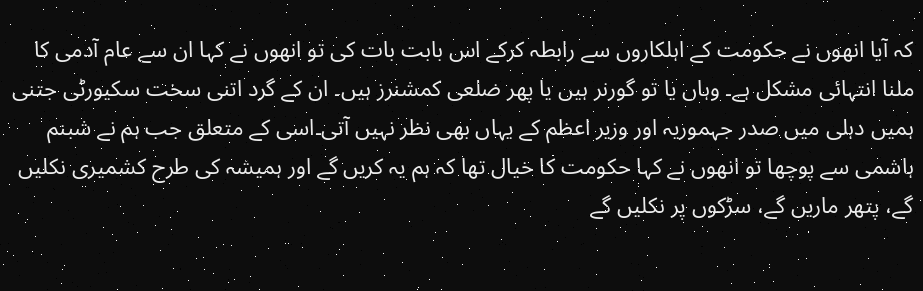کہ آیا انھوں نے حکومت کے اہلکاروں سے رابطہ کرکے اس بابت بات کی تو انھوں نے کہا ان سے عام آدمی کا ملنا انتہائی مشکل ہے۔ وہاں یا تو گورنر ہیں یا پھر ضلعی کمشنرز ہیں۔ ان کے گرد اتنی سخت سکیورٹی جتنی ہمیں دہلی میں صدر جہموریہ اور وزیر اعظم کے یہاں بھی نظر نہیں آتی۔اسی کے متعلق جب ہم نے شبنم ہاشمی سے پوچھا تو انھوں نے کہا حکومت کا خیال تھا کہ ہم یہ کریں گے اور ہمیشہ کی طرح کشمیری نکلیں گے، پتھر ماریں گے، سڑکوں پر نکلیں گے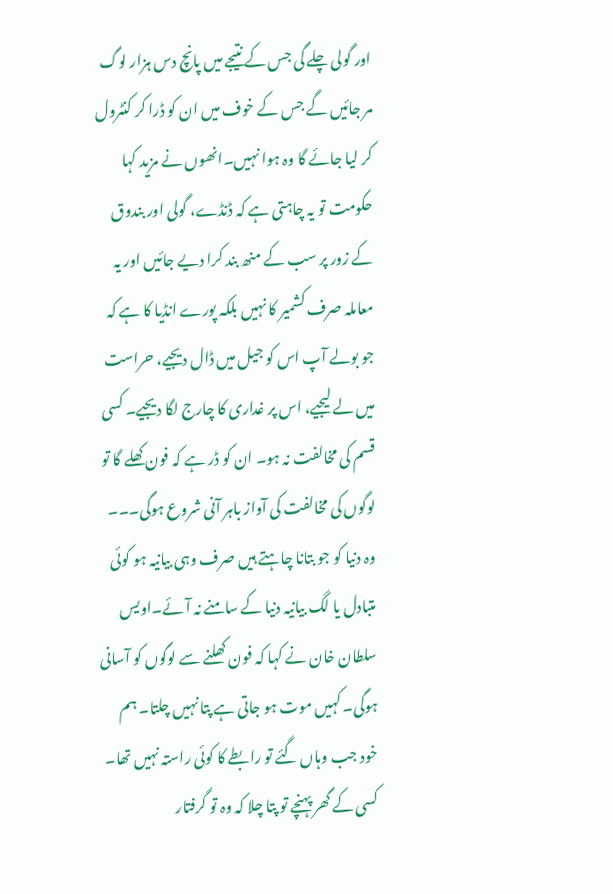اور گولی چلے گی جس کے نتیجے میں پانچ دس ہزار لوگ مر جائیں گے جس کے خوف میں ان کو ڈرا کر کنٹرول کر لیا جائے گا وہ ہوا نہیں۔انھوں نے مزید کہا حکومت تو یہ چاہتی ہے کہ ڈنڈے، گولی اور بندوق کے زور پر سب کے منھ بند کرا دیے جائیں اور یہ معاملہ صرف کشمیر کا نہیں بلکہ پورے انڈیا کا ہے کہ جو بولے آپ اس کو جیل میں ڈال دیجیے، حراست میں لے لیجیے، اس پر غداری کا چارج لگا دیجیے۔ کسی قسم کی مخالفت نہ ہو۔ ان کو ڈر ہے کہ فون کھلے گا تو لوگوں کی مخالفت کی آواز باہر آنی شروع ہوگی۔۔۔ وہ دنیا کو جو بتانا چاہتے ہیں صرف وہی بیانیہ ہو کوئی متبادل یا لگ بیانیہ دنیا کے سامنے نہ آئے۔اویس سلطان خان نے کہا کہ فون کھلنے سے لوگوں کو آسانی ہوگی۔ کہیں موت ہو جاتی ہے پتا نہیں چلتا۔ ہم خود جب وہاں گئے تو رابطے کا کوئی راستہ نہیں تھا۔ کسی کے گھر پہنچے تو پتا چلا کہ وہ تو گرفتار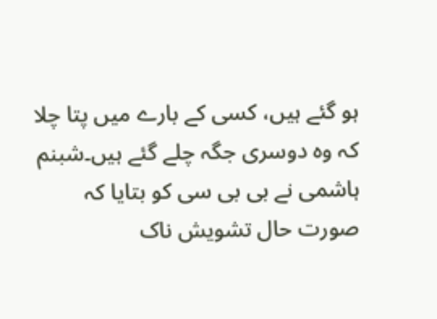ہو گئے ہیں، کسی کے بارے میں پتا چلا کہ وہ دوسری جگہ چلے گئے ہیں۔شبنم ہاشمی نے بی بی سی کو بتایا کہ صورت حال تشویش ناک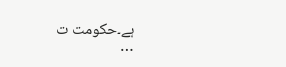ہے۔حکومت ت
…